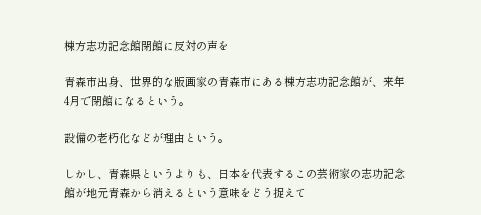棟方志功記念館閉館に反対の声を

青森市出身、世界的な版画家の青森市にある棟方志功記念館が、来年4月で閉館になるという。

設備の老朽化などが理由という。

しかし、青森県というよりも、日本を代表するこの芸術家の志功記念館が地元青森から消えるという意味をどう捉えて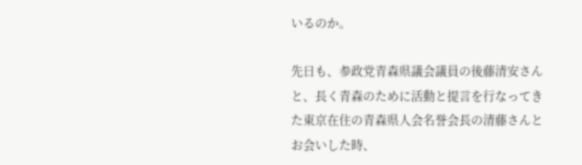いるのか。

先日も、参政党青森県議会議員の後藤清安さんと、長く青森のために活動と提言を行なってきた東京在住の青森県人会名誉会長の清藤さんとお会いした時、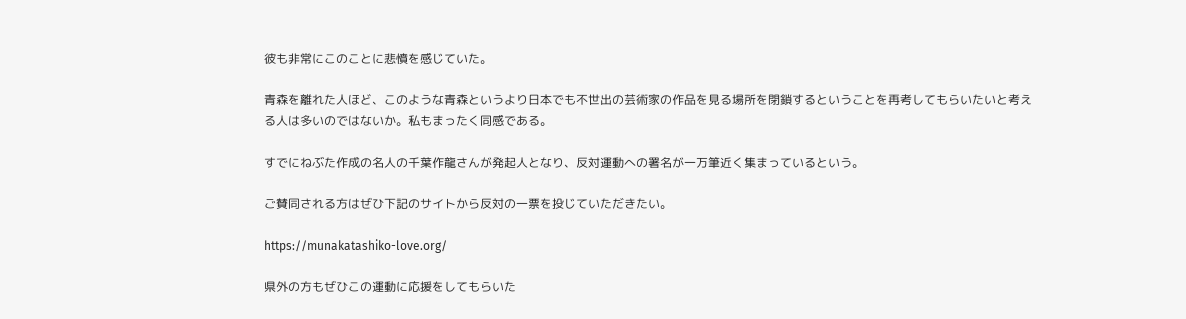彼も非常にこのことに悲憤を感じていた。

青森を離れた人ほど、このような青森というより日本でも不世出の芸術家の作品を見る場所を閉鎖するということを再考してもらいたいと考える人は多いのではないか。私もまったく同感である。

すでにねぶた作成の名人の千葉作龍さんが発起人となり、反対運動への署名が一万筆近く集まっているという。

ご賛同される方はぜひ下記のサイトから反対の一票を投じていただきたい。

https://munakatashiko-love.org/

県外の方もぜひこの運動に応援をしてもらいた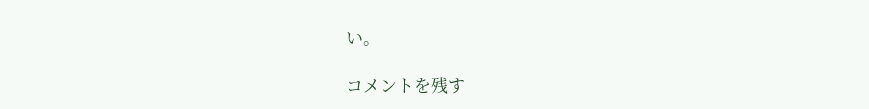い。

コメントを残す